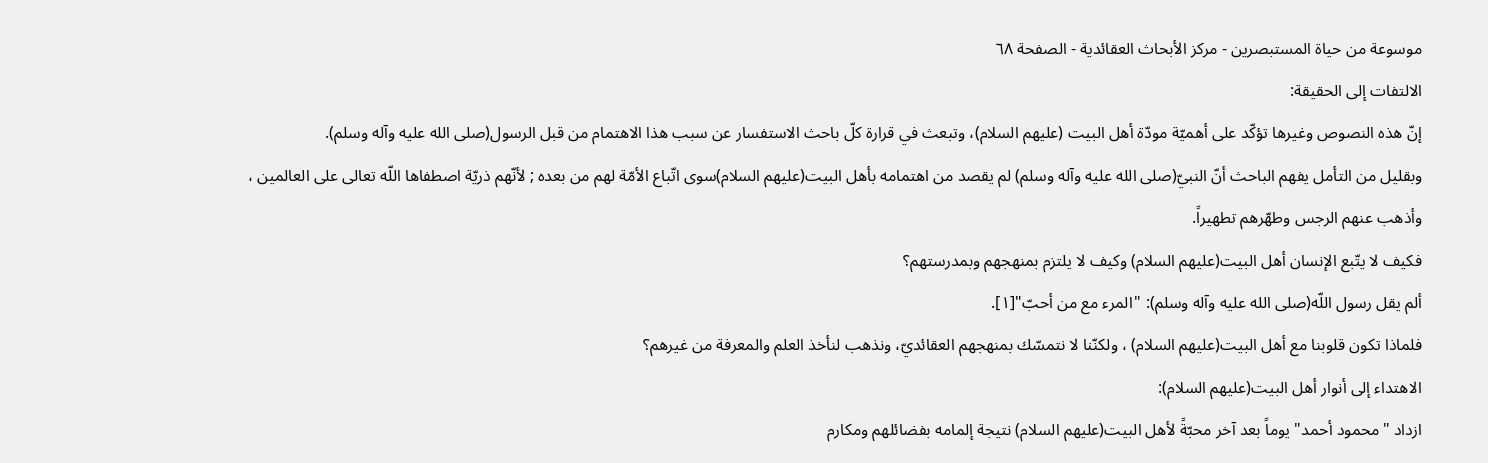موسوعة من حياة المستبصرين - مركز الأبحاث العقائدية - الصفحة ٦٨
الالتفات إلى الحقيقة:
إنّ هذه النصوص وغيرها تؤكّد على أهميّة مودّة أهل البيت (عليهم السلام)، وتبعث في قرارة كلّ باحث الاستفسار عن سبب هذا الاهتمام من قبل الرسول(صلى الله عليه وآله وسلم).
وبقليل من التأمل يفهم الباحث أنّ النبيّ(صلى الله عليه وآله وسلم) لم يقصد من اهتمامه بأهل البيت(عليهم السلام)سوى اتّباع الأمّة لهم من بعده ; لأنّهم ذريّة اصطفاها اللّه تعالى على العالمين ، وأذهب عنهم الرجس وطهّرهم تطهيراً.
فكيف لا يتّبع الإنسان أهل البيت(عليهم السلام) وكيف لا يلتزم بمنهجهم وبمدرستهم؟
ألم يقل رسول اللّه(صلى الله عليه وآله وسلم): "المرء مع من أحبّ"[١].
فلماذا تكون قلوبنا مع أهل البيت(عليهم السلام) ، ولكنّنا لا نتمسّك بمنهجهم العقائديّ، ونذهب لنأخذ العلم والمعرفة من غيرهم؟
الاهتداء إلى أنوار أهل البيت(عليهم السلام):
ازداد "محمود أحمد" يوماً بعد آخر محبّةً لأهل البيت(عليهم السلام) نتيجة إلمامه بفضائلهم ومكارم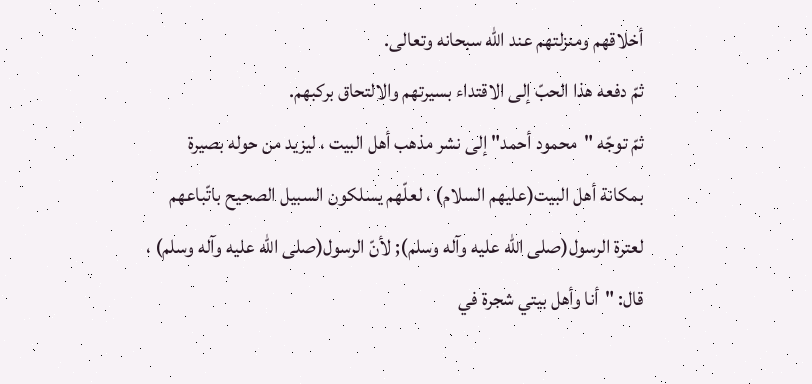أخلاقهم ومنزلتهم عند اللّه سبحانه وتعالى.
ثمّ دفعه هذا الحبّ إلى الاقتداء بسيرتهم والالتحاق بركبهم.
ثمّ توجّه "محمود أحمد" إلى نشر مذهب أهل البيت ، ليزيد من حوله بصيرة بمكانة أهل البيت(عليهم السلام) ، لعلّهم يسلكون السبيل الصحيح باتّباعهم لعترة الرسول(صلى الله عليه وآله وسلم); لأنّ الرسول(صلى الله عليه وآله وسلم) ، قال: "أنا وأهل بيتي شجرة في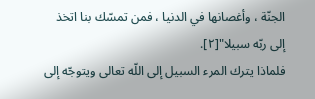الجنّة ، وأغصانها في الدنيا ، فمن تمسّك بنا اتخذ إلى ربّه سبيلا"[٢].
فلماذا يترك المرء السبيل إلى اللّه تعالى ويتوجّه إلى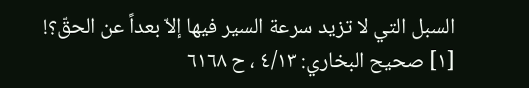السبل التي لا تزيد سرعة السير فيها إلاّ بعداً عن الحقّ؟!
[١] صحيح البخاري: ٤/١٣ ، ح ٦١٦٨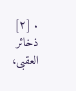. [٢] ذخائر العقبى،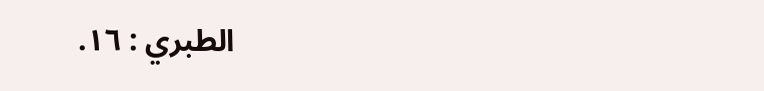الطبري : ١٦.